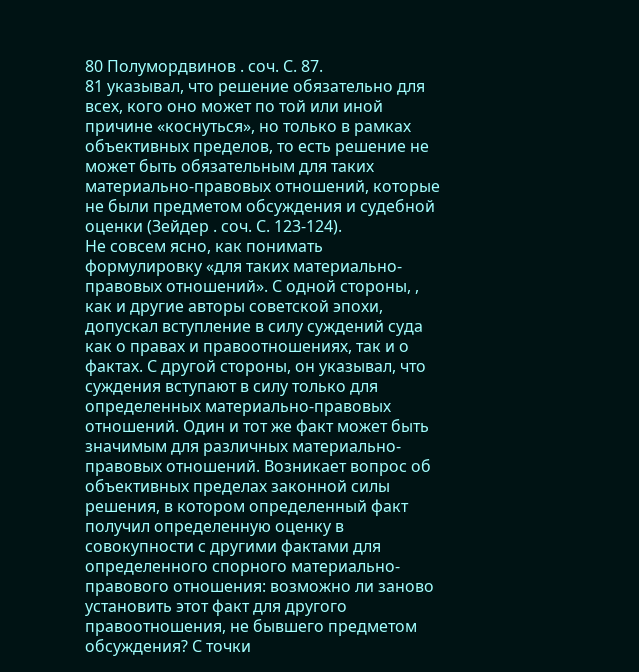80 Полумордвинов . соч. С. 87.
81 указывал, что решение обязательно для всех, кого оно может по той или иной причине «коснуться», но только в рамках объективных пределов, то есть решение не может быть обязательным для таких материально-правовых отношений, которые не были предметом обсуждения и судебной оценки (Зейдер . соч. С. 123-124).
Не совсем ясно, как понимать формулировку «для таких материально-правовых отношений». С одной стороны, , как и другие авторы советской эпохи, допускал вступление в силу суждений суда как о правах и правоотношениях, так и о фактах. С другой стороны, он указывал, что суждения вступают в силу только для определенных материально-правовых отношений. Один и тот же факт может быть значимым для различных материально-правовых отношений. Возникает вопрос об объективных пределах законной силы решения, в котором определенный факт получил определенную оценку в совокупности с другими фактами для определенного спорного материально-правового отношения: возможно ли заново установить этот факт для другого правоотношения, не бывшего предметом обсуждения? С точки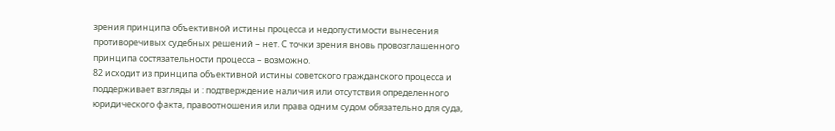зрения принципа объективной истины процесса и недопустимости вынесения противоречивых судебных решений – нет. С точки зрения вновь провозглашенного принципа состязательности процесса – возможно.
82 исходит из принципа объективной истины советского гражданского процесса и поддерживает взгляды и : подтверждение наличия или отсутствия определенного юридического факта, правоотношения или права одним судом обязательно для суда,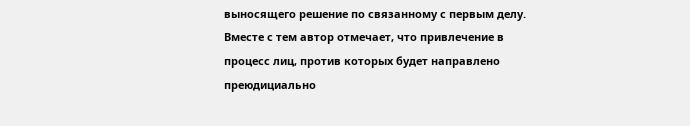выносящего решение по связанному с первым делу. Вместе с тем автор отмечает, что привлечение в процесс лиц, против которых будет направлено преюдициально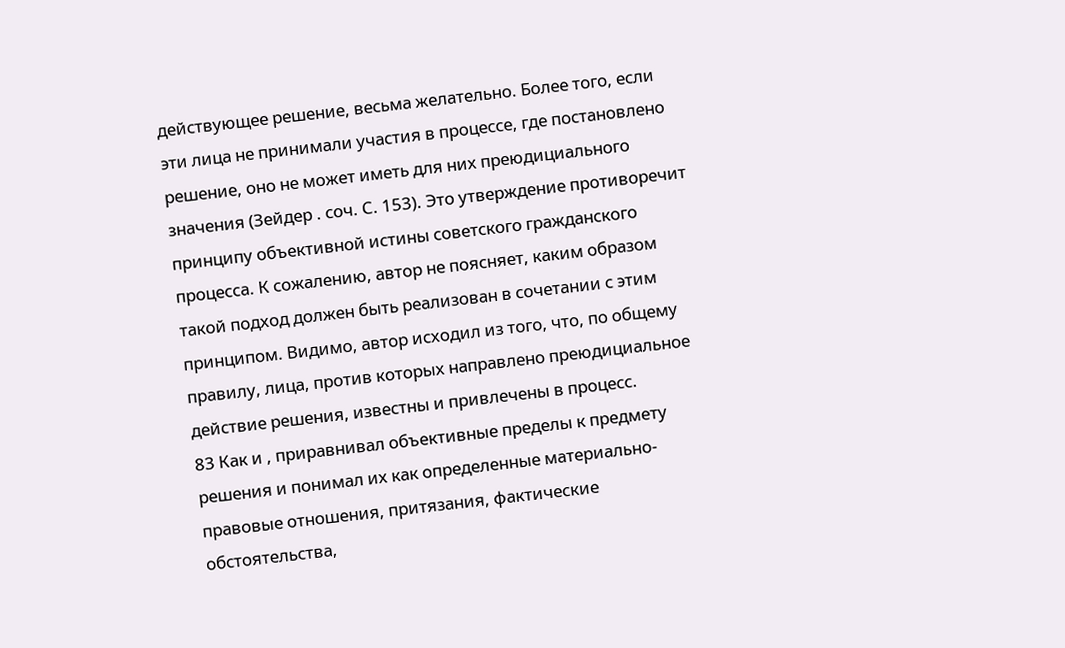действующее решение, весьма желательно. Более того, если эти лица не принимали участия в процессе, где постановлено решение, оно не может иметь для них преюдициального значения (Зейдер . соч. С. 153). Это утверждение противоречит принципу объективной истины советского гражданского процесса. К сожалению, автор не поясняет, каким образом такой подход должен быть реализован в сочетании с этим принципом. Видимо, автор исходил из того, что, по общему правилу, лица, против которых направлено преюдициальное действие решения, известны и привлечены в процесс.
83 Как и , приравнивал объективные пределы к предмету решения и понимал их как определенные материально-правовые отношения, притязания, фактические обстоятельства,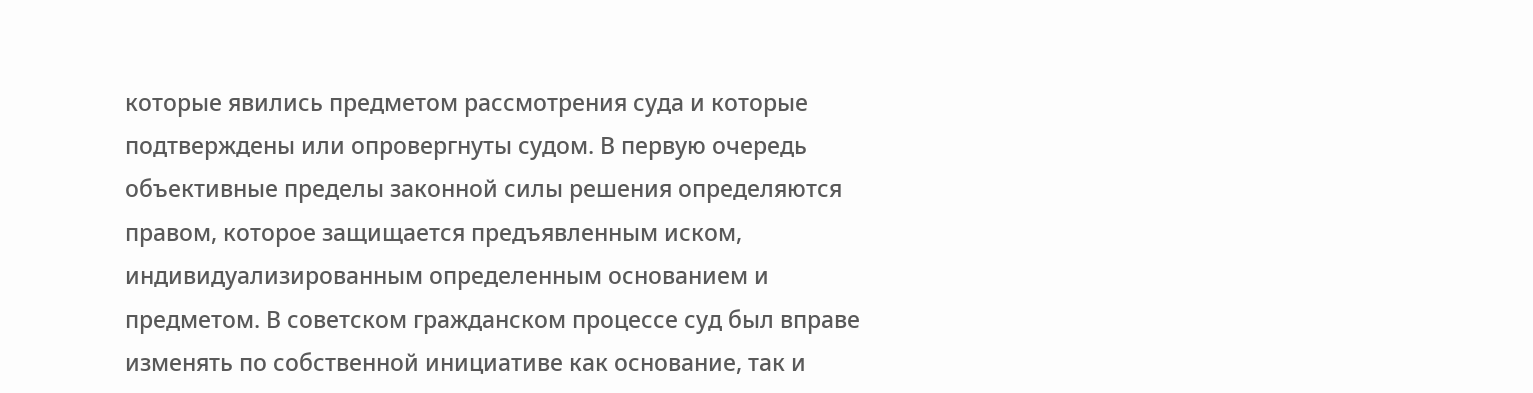которые явились предметом рассмотрения суда и которые подтверждены или опровергнуты судом. В первую очередь объективные пределы законной силы решения определяются правом, которое защищается предъявленным иском, индивидуализированным определенным основанием и предметом. В советском гражданском процессе суд был вправе изменять по собственной инициативе как основание, так и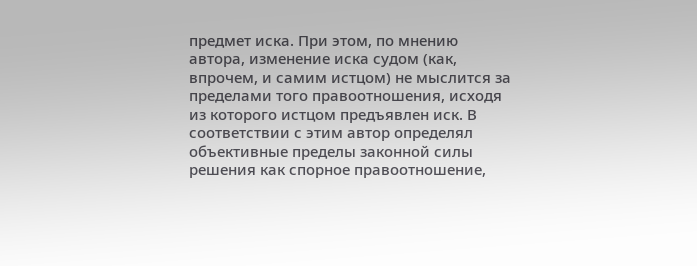предмет иска. При этом, по мнению автора, изменение иска судом (как, впрочем, и самим истцом) не мыслится за пределами того правоотношения, исходя из которого истцом предъявлен иск. В соответствии с этим автор определял объективные пределы законной силы решения как спорное правоотношение,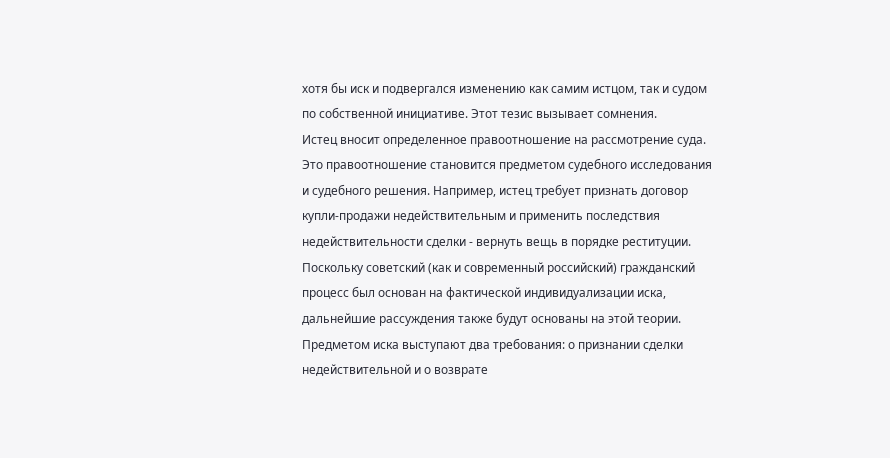хотя бы иск и подвергался изменению как самим истцом, так и судом по собственной инициативе. Этот тезис вызывает сомнения.
Истец вносит определенное правоотношение на рассмотрение суда. Это правоотношение становится предметом судебного исследования и судебного решения. Например, истец требует признать договор купли-продажи недействительным и применить последствия недействительности сделки - вернуть вещь в порядке реституции. Поскольку советский (как и современный российский) гражданский процесс был основан на фактической индивидуализации иска, дальнейшие рассуждения также будут основаны на этой теории. Предметом иска выступают два требования: о признании сделки недействительной и о возврате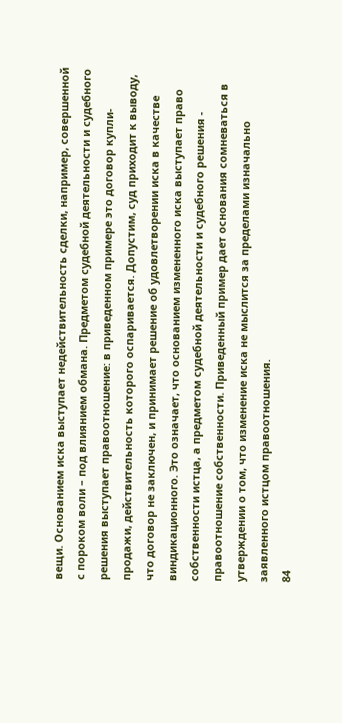вещи. Основанием иска выступает недействительность сделки, например, совершенной с пороком воли – под влиянием обмана. Предметом судебной деятельности и судебного решения выступает правоотношение: в приведенном примере это договор купли-продажи, действительность которого оспаривается. Допустим, суд приходит к выводу, что договор не заключен, и принимает решение об удовлетворении иска в качестве виндикационного. Это означает, что основанием измененного иска выступает право собственности истца, а предметом судебной деятельности и судебного решения - правоотношение собственности. Приведенный пример дает основания сомневаться в утверждении о том, что изменение иска не мыслится за пределами изначально заявленного истцом правоотношения.
84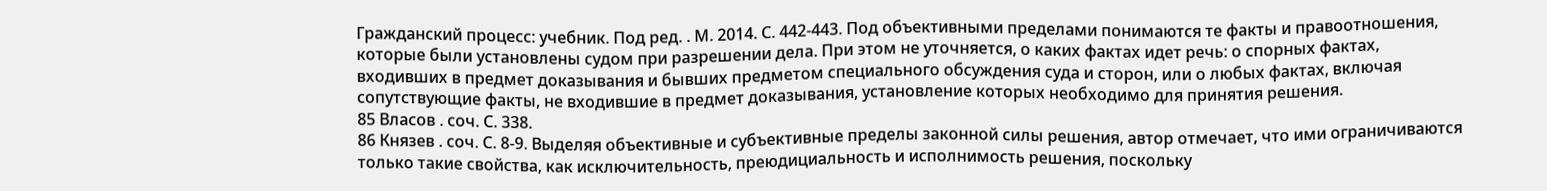Гражданский процесс: учебник. Под ред. . М. 2014. С. 442-443. Под объективными пределами понимаются те факты и правоотношения, которые были установлены судом при разрешении дела. При этом не уточняется, о каких фактах идет речь: о спорных фактах, входивших в предмет доказывания и бывших предметом специального обсуждения суда и сторон, или о любых фактах, включая сопутствующие факты, не входившие в предмет доказывания, установление которых необходимо для принятия решения.
85 Власов . соч. С. 338.
86 Князев . соч. С. 8-9. Выделяя объективные и субъективные пределы законной силы решения, автор отмечает, что ими ограничиваются только такие свойства, как исключительность, преюдициальность и исполнимость решения, поскольку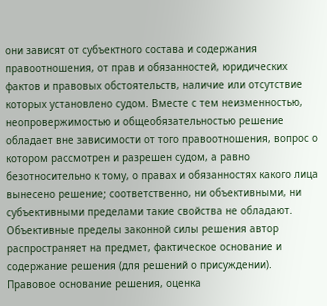они зависят от субъектного состава и содержания правоотношения, от прав и обязанностей, юридических фактов и правовых обстоятельств, наличие или отсутствие которых установлено судом. Вместе с тем неизменностью, неопровержимостью и общеобязательностью решение обладает вне зависимости от того правоотношения, вопрос о котором рассмотрен и разрешен судом, а равно безотносительно к тому, о правах и обязанностях какого лица вынесено решение; соответственно, ни объективными, ни субъективными пределами такие свойства не обладают. Объективные пределы законной силы решения автор распространяет на предмет, фактическое основание и содержание решения (для решений о присуждении). Правовое основание решения, оценка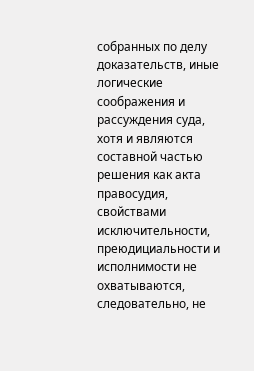собранных по делу доказательств, иные логические соображения и рассуждения суда, хотя и являются составной частью решения как акта правосудия, свойствами исключительности, преюдициальности и исполнимости не охватываются, следовательно, не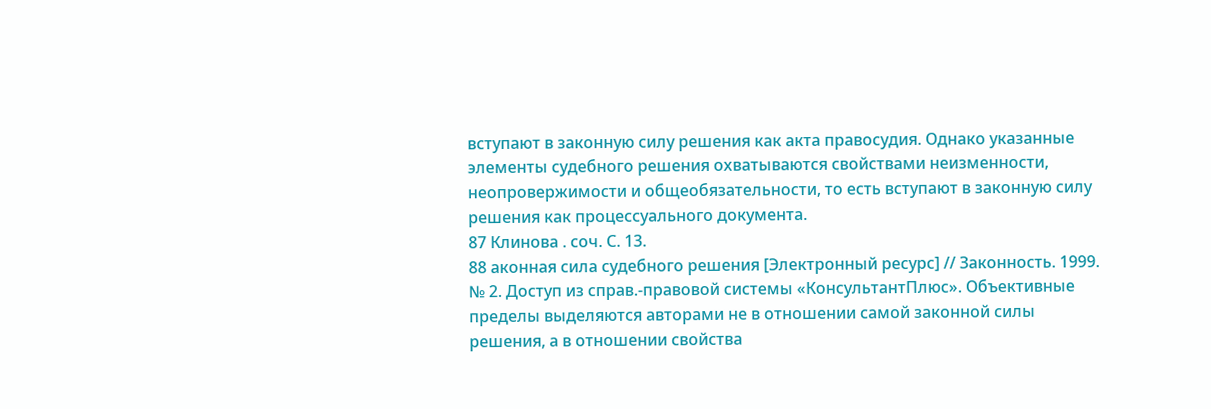вступают в законную силу решения как акта правосудия. Однако указанные элементы судебного решения охватываются свойствами неизменности, неопровержимости и общеобязательности, то есть вступают в законную силу решения как процессуального документа.
87 Клинова . соч. С. 13.
88 аконная сила судебного решения [Электронный ресурс] // Законность. 1999. № 2. Доступ из справ.-правовой системы «КонсультантПлюс». Объективные пределы выделяются авторами не в отношении самой законной силы решения, а в отношении свойства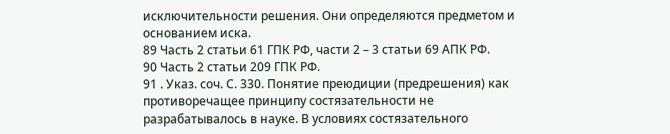исключительности решения. Они определяются предметом и основанием иска.
89 Часть 2 статьи 61 ГПК РФ, части 2 – 3 статьи 69 АПК РФ.
90 Часть 2 статьи 209 ГПК РФ.
91 . Указ. соч. С. 330. Понятие преюдиции (предрешения) как противоречащее принципу состязательности не разрабатывалось в науке. В условиях состязательного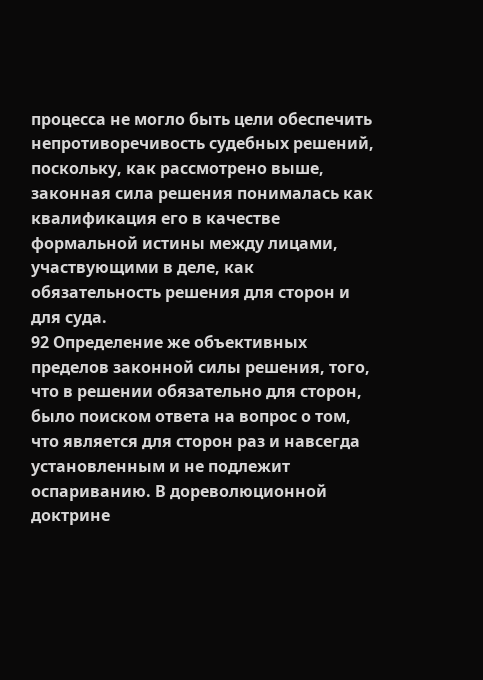процесса не могло быть цели обеспечить непротиворечивость судебных решений, поскольку, как рассмотрено выше, законная сила решения понималась как квалификация его в качестве формальной истины между лицами, участвующими в деле, как обязательность решения для сторон и для суда.
92 Определение же объективных пределов законной силы решения, того, что в решении обязательно для сторон, было поиском ответа на вопрос о том, что является для сторон раз и навсегда установленным и не подлежит оспариванию. В дореволюционной доктрине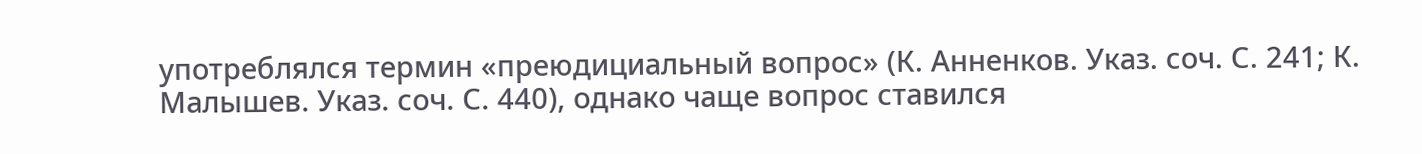употреблялся термин «преюдициальный вопрос» (К. Анненков. Указ. соч. С. 241; К. Малышев. Указ. соч. С. 440), однако чаще вопрос ставился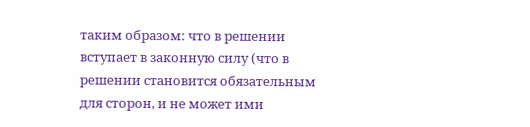таким образом: что в решении вступает в законную силу (что в решении становится обязательным для сторон, и не может ими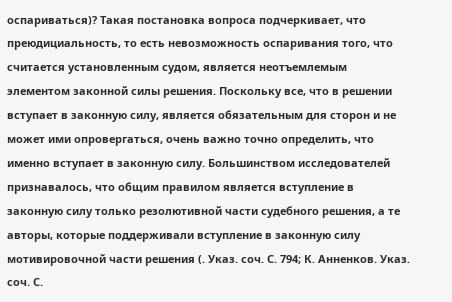оспариваться)? Такая постановка вопроса подчеркивает, что преюдициальность, то есть невозможность оспаривания того, что считается установленным судом, является неотъемлемым элементом законной силы решения. Поскольку все, что в решении вступает в законную силу, является обязательным для сторон и не может ими опровергаться, очень важно точно определить, что именно вступает в законную силу. Большинством исследователей признавалось, что общим правилом является вступление в законную силу только резолютивной части судебного решения, а те авторы, которые поддерживали вступление в законную силу мотивировочной части решения (. Указ. соч. С. 794; К. Анненков. Указ. соч. С.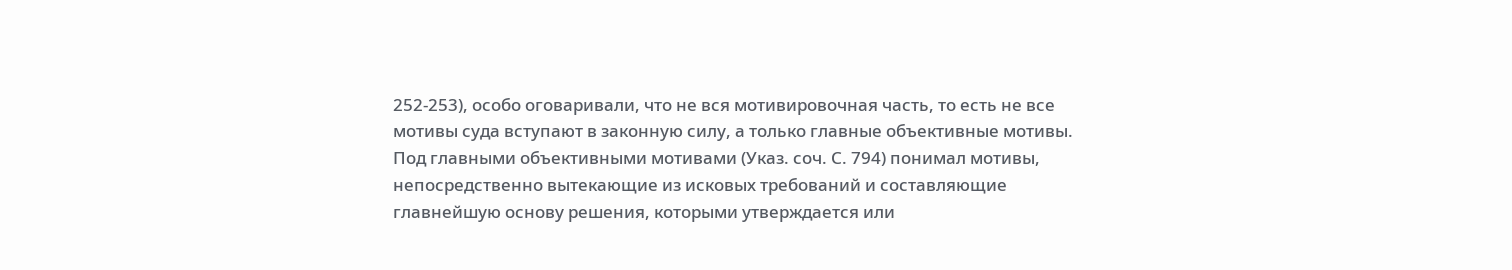252-253), особо оговаривали, что не вся мотивировочная часть, то есть не все мотивы суда вступают в законную силу, а только главные объективные мотивы. Под главными объективными мотивами (Указ. соч. С. 794) понимал мотивы, непосредственно вытекающие из исковых требований и составляющие главнейшую основу решения, которыми утверждается или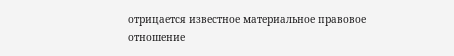отрицается известное материальное правовое отношение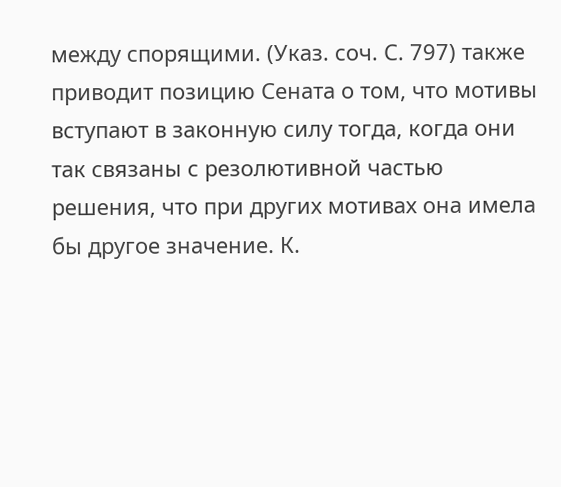между спорящими. (Указ. соч. С. 797) также приводит позицию Сената о том, что мотивы вступают в законную силу тогда, когда они так связаны с резолютивной частью решения, что при других мотивах она имела бы другое значение. К.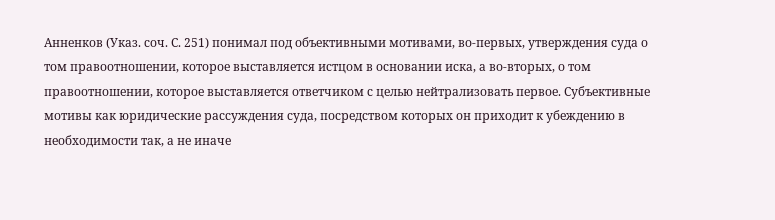Анненков (Указ. соч. С. 251) понимал под объективными мотивами, во-первых, утверждения суда о том правоотношении, которое выставляется истцом в основании иска, а во-вторых, о том правоотношении, которое выставляется ответчиком с целью нейтрализовать первое. Субъективные мотивы как юридические рассуждения суда, посредством которых он приходит к убеждению в необходимости так, а не иначе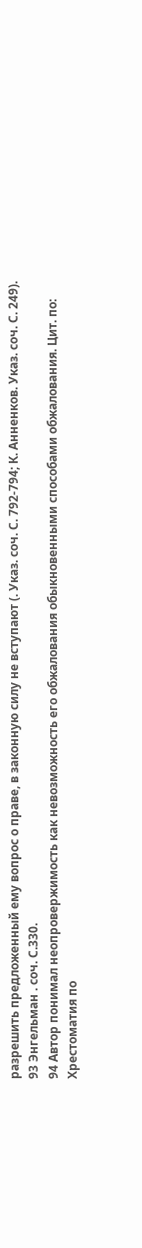разрешить предложенный ему вопрос о праве, в законную силу не вступают (. Указ. соч. С. 792-794; К. Анненков. Указ. соч. С. 249).
93 Энгельман . соч. С.330.
94 Автор понимал неопровержимость как невозможность его обжалования обыкновенными способами обжалования. Цит. по: Хрестоматия по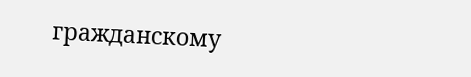гражданскому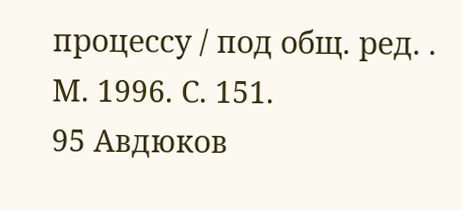процессу / под общ. ред. . М. 1996. С. 151.
95 Авдюков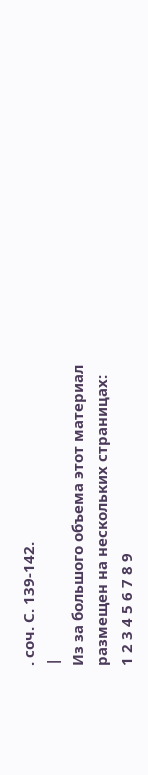. соч. С. 139-142.
|
Из за большого объема этот материал размещен на нескольких страницах:
1 2 3 4 5 6 7 8 9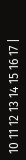10 11 12 13 14 15 16 17 |